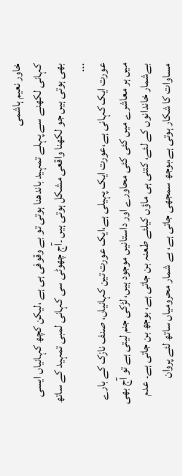خاور نعیم ہاشمی
کہانی لکھنے سے پہلے تمہید باندھنا ہوتی تو بے وقوفی ہی ہے ،لیکن کچھ کہانیاں ایسی بھی ہوتی ہیں جو لکھنا واقعی مشکل ہوتی ہیں ۔آج چھوٹی سی کہانی لمبی تمہید کے ساتھ ...
عورت ایک کہانی ہے،عورت ایک پہیلی ہے،ایک عورت تین کہانیاں، صنف نازک کے بارے میں ہر معاشرے میں کئی کئی محاورے اور داستانیں موجود ہیں، لڑکی جنم لیتی ہے تو آج بھی بےشمار خاندانوں کے لئے، کتنی ہی ماؤں کیلئے طعنہ بن جاتی ہے، بوجھ بن جاتی ہے۔ عدم مساوات کا شکار ہوتی ہے،بوجھ سمجھی جاتی ہے، بے شمار محرومیاں ساتھ لئے پروان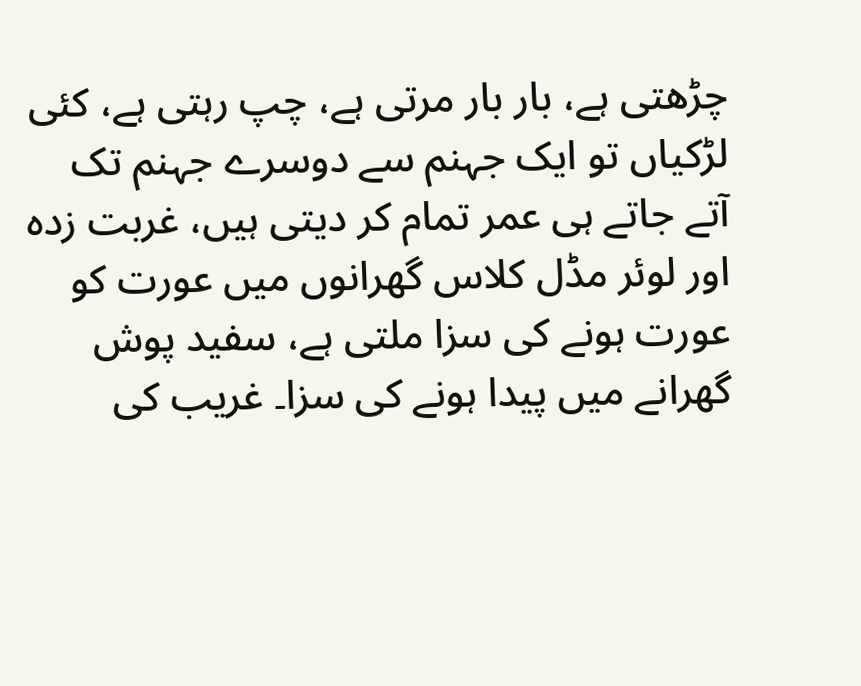چڑھتی ہے، بار بار مرتی ہے، چپ رہتی ہے، کئی لڑکیاں تو ایک جہنم سے دوسرے جہنم تک آتے جاتے ہی عمر تمام کر دیتی ہیں، غربت زدہ اور لوئر مڈل کلاس گھرانوں میں عورت کو عورت ہونے کی سزا ملتی ہے، سفید پوش گھرانے میں پیدا ہونے کی سزا۔ غریب کی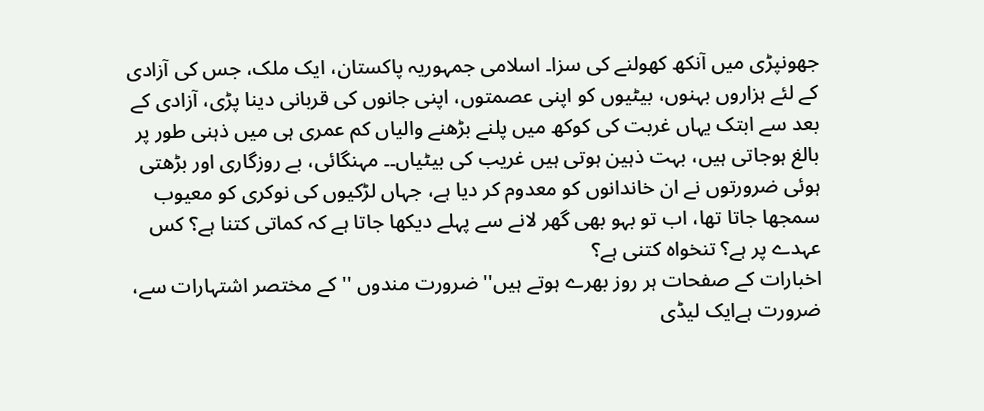جھونپڑی میں آنکھ کھولنے کی سزا۔ اسلامی جمہوریہ پاکستان، ایک ملک، جس کی آزادی کے لئے ہزاروں بہنوں، بیٹیوں کو اپنی عصمتوں، اپنی جانوں کی قربانی دینا پڑی، آزادی کے بعد سے ابتک یہاں غربت کی کوکھ میں پلنے بڑھنے والیاں کم عمری ہی میں ذہنی طور پر بالغ ہوجاتی ہیں، بہت ذہین ہوتی ہیں غریب کی بیٹیاں۔۔ مہنگائی، بے روزگاری اور بڑھتی ہوئی ضرورتوں نے ان خاندانوں کو معدوم کر دیا ہے، جہاں لڑکیوں کی نوکری کو معیوب سمجھا جاتا تھا، اب تو بہو بھی گھر لانے سے پہلے دیکھا جاتا ہے کہ کماتی کتنا ہے؟ کس عہدے پر ہے؟ تنخواہ کتنی ہے؟
اخبارات کے صفحات ہر روز بھرے ہوتے ہیں'' ضرورت مندوں '' کے مختصر اشتہارات سے، ضرورت ہےایک لیڈی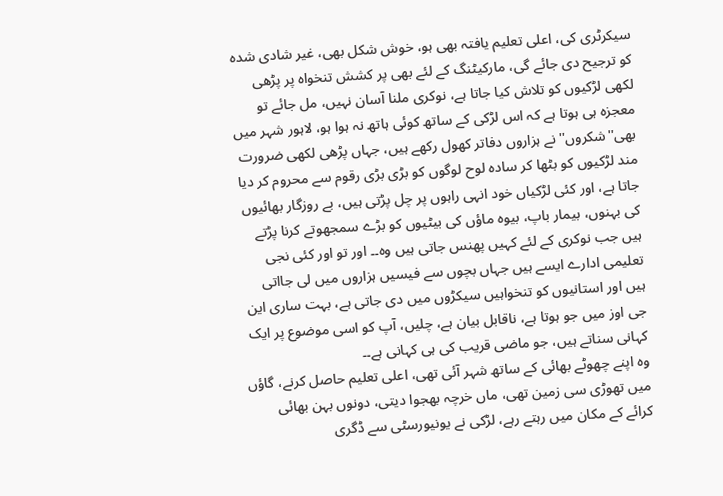سیکرٹری کی، اعلی تعلیم یافتہ بھی ہو، خوش شکل بھی، غیر شادی شدہ کو ترجیح دی جائے گی، مارکیٹنگ کے لئے بھی پر کشش تنخواہ پر پڑھی لکھی لڑکیوں کو تلاش کیا جاتا ہے، نوکری ملنا آسان نہیں، مل جائے تو معجزہ ہی ہوتا ہے کہ اس لڑکی کے ساتھ کوئی ہاتھ نہ ہوا ہو، لاہور شہر میں بھی''شکروں'' نے ہزاروں دفاتر کھول رکھے ہیں، جہاں پڑھی لکھی ضرورت مند لڑکیوں کو بٹھا کر سادہ لوح لوگوں کو بڑی بڑی رقوم سے محروم کر دیا جاتا ہے، اور کئی لڑکیاں خود انہی راہوں پر چل پڑتی ہیں، بے روزگار بھائیوں کی بہنوں، بیمار باپ، بیوہ ماؤں کی بیٹیوں کو بڑے سمجھوتے کرنا پڑتے ہیں جب نوکری کے لئے کہیں پھنس جاتی ہیں وہ۔۔ اور تو اور کئی نجی تعلیمی ادارے ایسے ہیں جہاں بچوں سے فیسیں ہزاروں میں لی جااتی ہیں اور استانیوں کو تنخواہیں سیکڑوں میں دی جاتی ہے، بہت ساری این جی اوز میں جو ہوتا ہے، ناقابل بیان ہے، چلیں، آپ کو اسی موضوع پر ایک کہانی سناتے ہیں، جو ماضی قریب کی ہی کہانی ہے۔۔
وہ اپنے چھوٹے بھائی کے ساتھ شہر آئی تھی، اعلی تعلیم حاصل کرنے، گاؤں میں تھوڑی سی زمین تھی، ماں خرچہ بھجوا دیتی، دونوں بہن بھائی کرائے کے مکان میں رہتے رہے، لڑکی نے یونیورسٹی سے ڈگری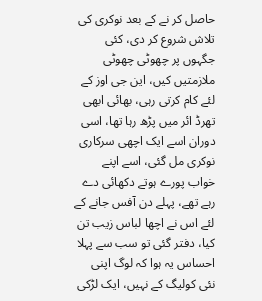حاصل کر نے کے بعد نوکری کی تلاش شروع کر دی، کئی جگہوں پر چھوٹی چھوٹی ملازمتیں کیں، این جی اوز کے لئے کام کرتی رہی، بھائی ابھی تھرڈ ائر میں پڑھ رہا تھا، اسی دوران اسے ایک اچھی سرکاری نوکری مل گئی، اسے اپنے خواب پورے ہوتے دکھائی دے رہے تھے، پہلے دن آفس جانے کے لئے اس نے اچھا لباس زیب تن کیا، دفتر گئی تو سب سے پہلا احساس یہ ہوا کہ لوگ اپنی نئی کولیگ کے نہیں، ایک لڑکی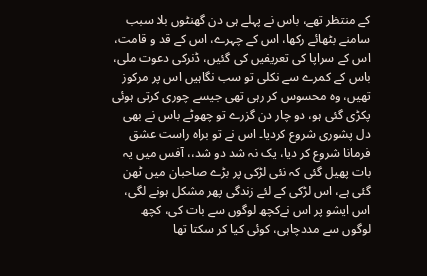کے منتظر تھے، باس نے پہلے ہی دن گھنٹوں بلا سبب سامنے بٹھائے رکھا، اس کے چہرے، اس کے قد و قامت، اس کے سراپا کی تعریفیں کی گئیں، ڈنرکی دعوت ملی، باس کے کمرے سے نکلی تو سب نگاہیں اس پر مرکوز تھیں، وہ محسوس کر رہی تھی جیسے چوری کرتی ہوئی پکڑی گئی ہو، دو چار دن گزرے تو چھوٹے باس نے بھی دل پشوری شروع کردیا۔ اس نے تو براہ راست عشق فرمانا شروع کر دیا، یک نہ شد دو شد،، آفس میں یہ بات پھیل گئی کہ نئی لڑکی پر بڑے صاحبان میں ٹھن گئی ہے، اس لڑکی کے لئے زندگی پھر مشکل ہونے لگی، اس ایشو پر اس نےکچھ لوگوں سے بات کی، کچھ لوگوں سے مددچاہی، کوئی کیا کر سکتا تھا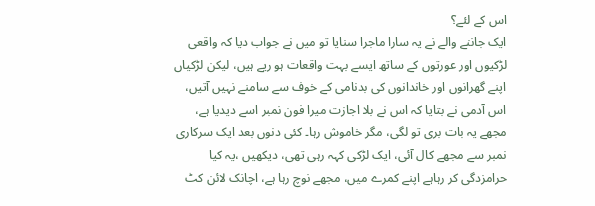اس کے لئے؟
ایک جاننے والے نے یہ سارا ماجرا سنایا تو میں نے جواب دیا کہ واقعی لڑکیوں اور عورتوں کے ساتھ ایسے بہت واقعات ہو ریے ہیں، لیکن لڑکیاں اپنے گھرانوں اور خاندانوں کی بدنامی کے خوف سے سامنے نہیں آتیں، اس آدمی نے بتایا کہ اس نے بلا اجازت میرا فون نمبر اسے دیدیا ہے، مجھے یہ بات بری تو لگی، مگر خاموش رہا۔ کئی دنوں بعد ایک سرکاری نمبر سے مجھے کال آئی، ایک لڑکی کہہ رہی تھی، دیکھیں ،یہ کیا حرامزدگی کر رہاہے اپنے کمرے میں، مجھے نوچ رہا ہے، اچانک لائن کٹ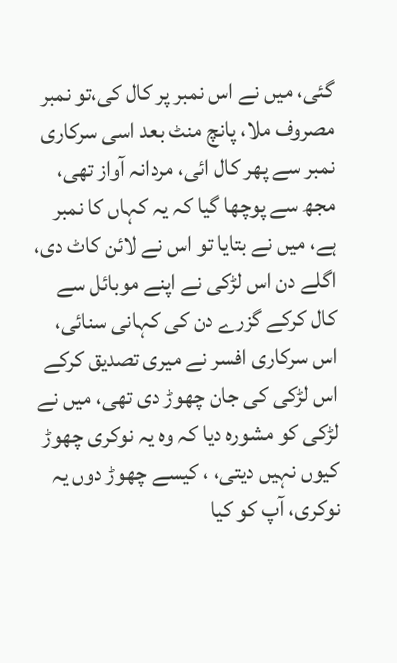گئی، میں نے اس نمبر پر کال کی،تو نمبر مصروف ملا، پانچ منٹ بعد اسی سرکاری نمبر سے پھر کال ائی، مردانہ آواز تھی، مجھ سے پوچھا گیا کہ یہ کہاں کا نمبر ہے، میں نے بتایا تو اس نے لائن کاٹ دی، اگلے دن اس لڑکی نے اپنے موبائل سے کال کرکے گزرے دن کی کہانی سنائی، اس سرکاری افسر نے میری تصدیق کرکے اس لڑکی کی جان چھوڑ دی تھی، میں نے لڑکی کو مشورہ دیا کہ وہ یہ نوکری چھوڑ کیوں نہیں دیتی، ، کیسے چھوڑ دوں یہ نوکری، آپ کو کیا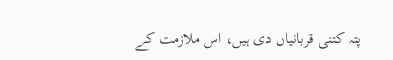پتہ کتنی قربانیاں دی ہیں، اس ملازمت کے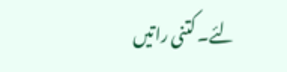لئے۔ کتنی راتیں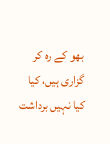بھو کے رہ کر گزاری ہیں، کیا کیا نہیں برداشت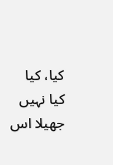کیا، کیا کیا نہیں جھیلا اس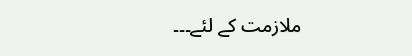ملازمت کے لئے۔۔۔